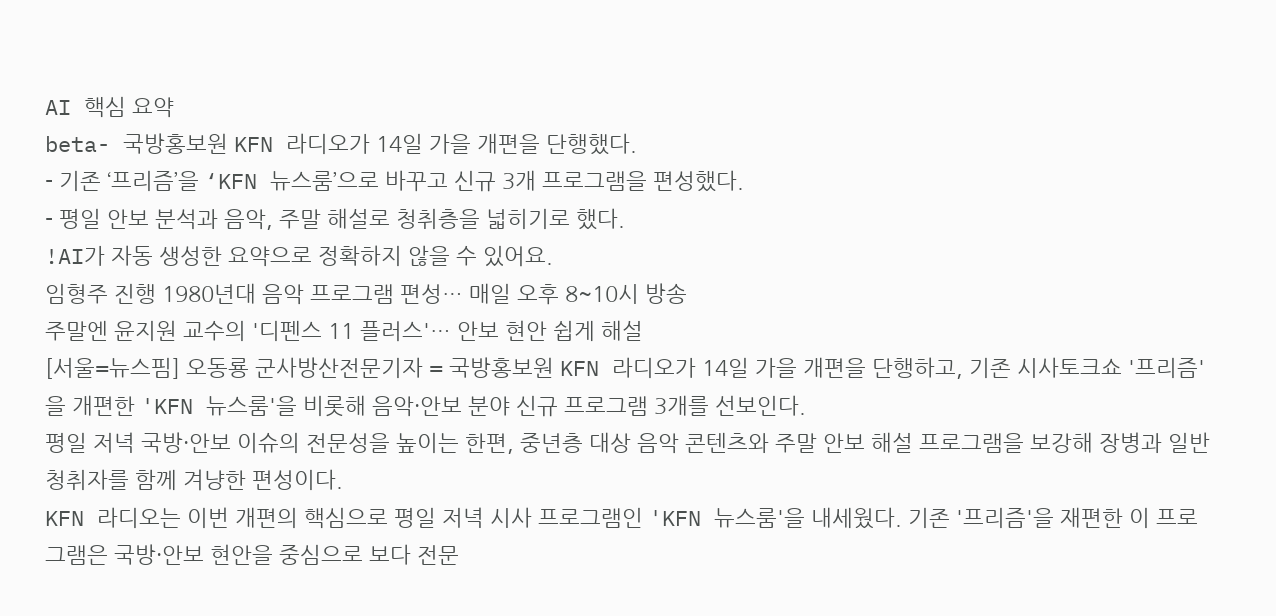AI 핵심 요약
beta- 국방홍보원 KFN 라디오가 14일 가을 개편을 단행했다.
- 기존 ‘프리즘’을 ‘KFN 뉴스룸’으로 바꾸고 신규 3개 프로그램을 편성했다.
- 평일 안보 분석과 음악, 주말 해설로 청취층을 넓히기로 했다.
!AI가 자동 생성한 요약으로 정확하지 않을 수 있어요.
임형주 진행 1980년대 음악 프로그램 편성… 매일 오후 8~10시 방송
주말엔 윤지원 교수의 '디펜스 11 플러스'… 안보 현안 쉽게 해설
[서울=뉴스핌] 오동룡 군사방산전문기자 = 국방홍보원 KFN 라디오가 14일 가을 개편을 단행하고, 기존 시사토크쇼 '프리즘'을 개편한 'KFN 뉴스룸'을 비롯해 음악·안보 분야 신규 프로그램 3개를 선보인다.
평일 저녁 국방·안보 이슈의 전문성을 높이는 한편, 중년층 대상 음악 콘텐츠와 주말 안보 해설 프로그램을 보강해 장병과 일반 청취자를 함께 겨냥한 편성이다.
KFN 라디오는 이번 개편의 핵심으로 평일 저녁 시사 프로그램인 'KFN 뉴스룸'을 내세웠다. 기존 '프리즘'을 재편한 이 프로그램은 국방·안보 현안을 중심으로 보다 전문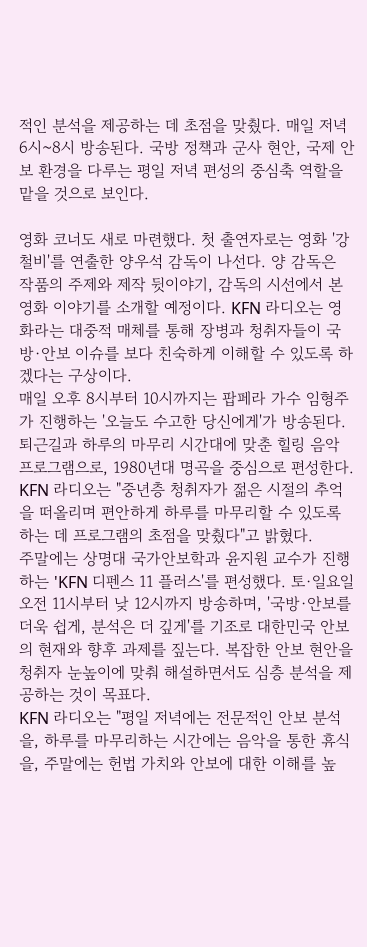적인 분석을 제공하는 데 초점을 맞췄다. 매일 저녁 6시~8시 방송된다. 국방 정책과 군사 현안, 국제 안보 환경을 다루는 평일 저녁 편성의 중심축 역할을 맡을 것으로 보인다.

영화 코너도 새로 마련했다. 첫 출연자로는 영화 '강철비'를 연출한 양우석 감독이 나선다. 양 감독은 작품의 주제와 제작 뒷이야기, 감독의 시선에서 본 영화 이야기를 소개할 예정이다. KFN 라디오는 영화라는 대중적 매체를 통해 장병과 청취자들이 국방·안보 이슈를 보다 친숙하게 이해할 수 있도록 하겠다는 구상이다.
매일 오후 8시부터 10시까지는 팝페라 가수 임형주가 진행하는 '오늘도 수고한 당신에게'가 방송된다. 퇴근길과 하루의 마무리 시간대에 맞춘 힐링 음악 프로그램으로, 1980년대 명곡을 중심으로 편성한다. KFN 라디오는 "중년층 청취자가 젊은 시절의 추억을 떠올리며 편안하게 하루를 마무리할 수 있도록 하는 데 프로그램의 초점을 맞췄다"고 밝혔다.
주말에는 상명대 국가안보학과 윤지원 교수가 진행하는 'KFN 디펜스 11 플러스'를 편성했다. 토·일요일 오전 11시부터 낮 12시까지 방송하며, '국방·안보를 더욱 쉽게, 분석은 더 깊게'를 기조로 대한민국 안보의 현재와 향후 과제를 짚는다. 복잡한 안보 현안을 청취자 눈높이에 맞춰 해설하면서도 심층 분석을 제공하는 것이 목표다.
KFN 라디오는 "평일 저녁에는 전문적인 안보 분석을, 하루를 마무리하는 시간에는 음악을 통한 휴식을, 주말에는 헌법 가치와 안보에 대한 이해를 높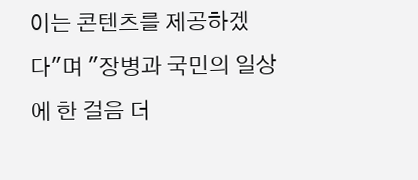이는 콘텐츠를 제공하겠다"며 "장병과 국민의 일상에 한 걸음 더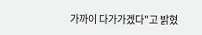가까이 다가가겠다"고 밝혔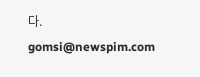다.
gomsi@newspim.com